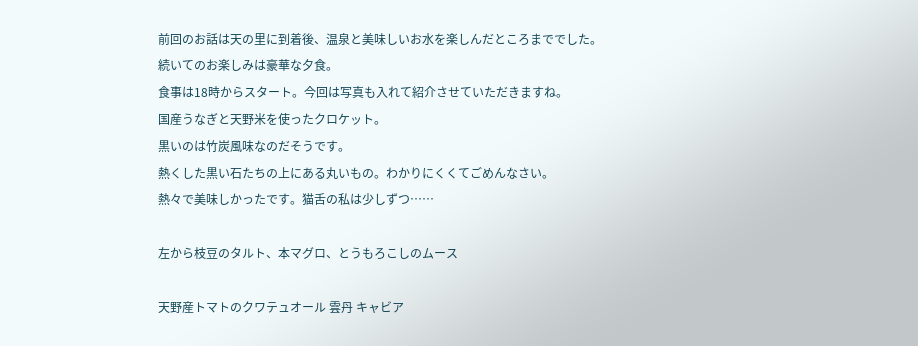前回のお話は天の里に到着後、温泉と美味しいお水を楽しんだところまででした。
続いてのお楽しみは豪華な夕食。
食事は18時からスタート。今回は写真も入れて紹介させていただきますね。
国産うなぎと天野米を使ったクロケット。
黒いのは竹炭風味なのだそうです。
熱くした黒い石たちの上にある丸いもの。わかりにくくてごめんなさい。
熱々で美味しかったです。猫舌の私は少しずつ……

左から枝豆のタルト、本マグロ、とうもろこしのムース

天野産トマトのクワテュオール 雲丹 キャビア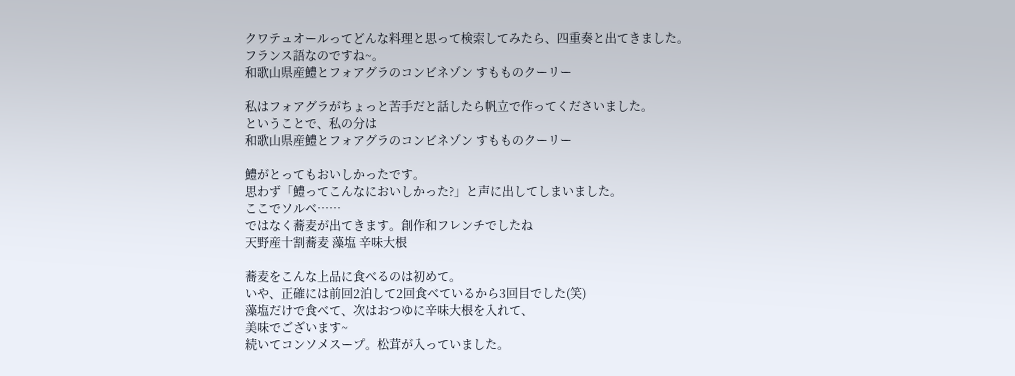クワテュオールってどんな料理と思って検索してみたら、四重奏と出てきました。
フランス語なのですね~。
和歌山県産鱧とフォアグラのコンビネゾン すもものクーリー

私はフォアグラがちょっと苦手だと話したら帆立で作ってくださいました。
ということで、私の分は
和歌山県産鱧とフォアグラのコンビネゾン すもものクーリー

鱧がとってもおいしかったです。
思わず「鱧ってこんなにおいしかった?」と声に出してしまいました。
ここでソルベ……
ではなく蕎麦が出てきます。創作和フレンチでしたね
天野産十割蕎麦 藻塩 辛味大根

蕎麦をこんな上品に食べるのは初めて。
いや、正確には前回2泊して2回食べているから3回目でした(笑)
藻塩だけで食べて、次はおつゆに辛味大根を入れて、
美味でございます~
続いてコンソメスープ。松茸が入っていました。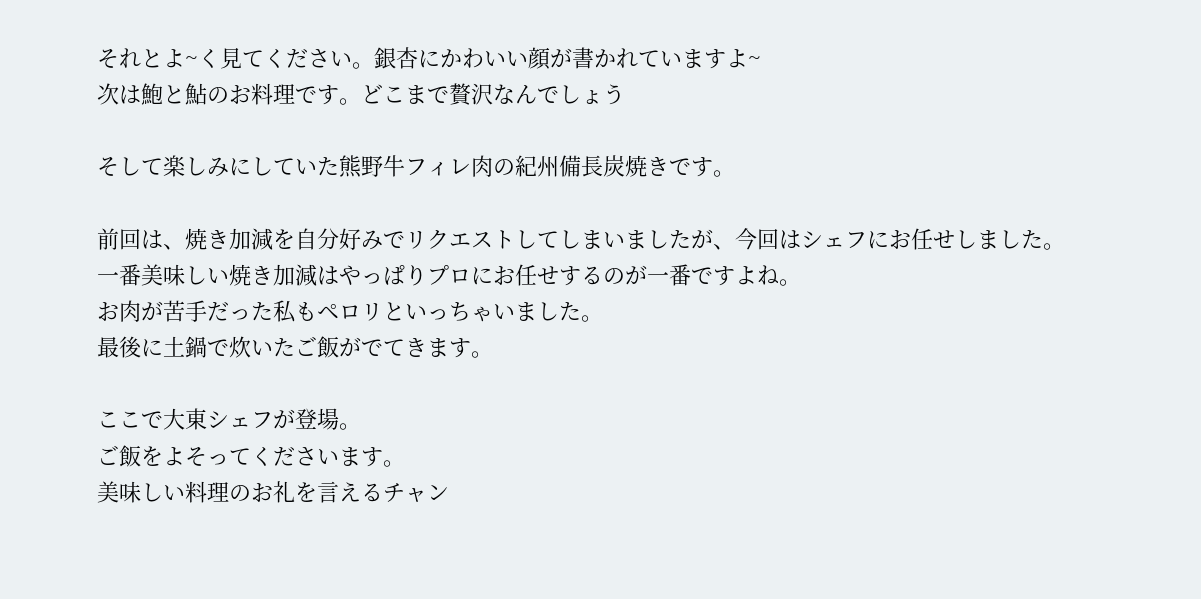それとよ~く見てください。銀杏にかわいい顔が書かれていますよ~
次は鮑と鮎のお料理です。どこまで贅沢なんでしょう

そして楽しみにしていた熊野牛フィレ肉の紀州備長炭焼きです。

前回は、焼き加減を自分好みでリクエストしてしまいましたが、今回はシェフにお任せしました。
一番美味しい焼き加減はやっぱりプロにお任せするのが一番ですよね。
お肉が苦手だった私もペロリといっちゃいました。
最後に土鍋で炊いたご飯がでてきます。

ここで大東シェフが登場。
ご飯をよそってくださいます。
美味しい料理のお礼を言えるチャン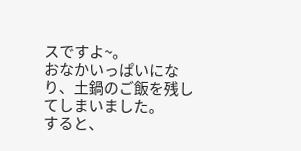スですよ~。
おなかいっぱいになり、土鍋のご飯を残してしまいました。
すると、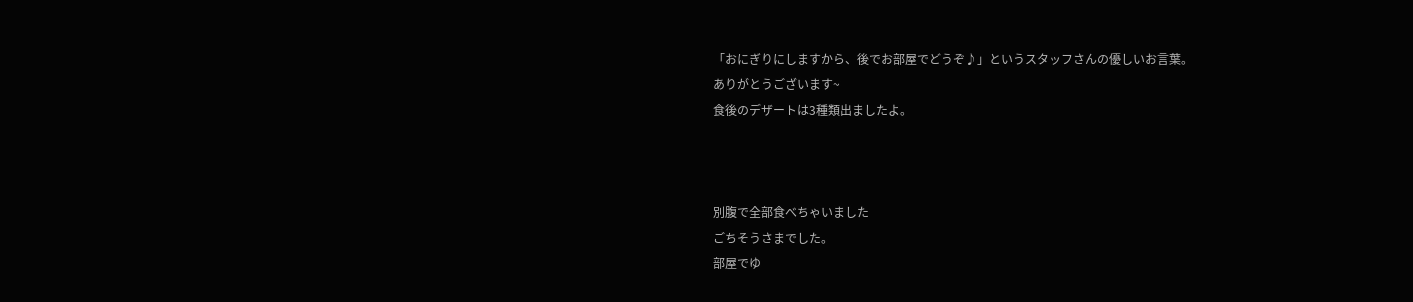「おにぎりにしますから、後でお部屋でどうぞ♪」というスタッフさんの優しいお言葉。
ありがとうございます~
食後のデザートは3種類出ましたよ。



別腹で全部食べちゃいました
ごちそうさまでした。
部屋でゆ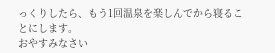っくりしたら、もう1回温泉を楽しんでから寝ることにします。
おやすみなさい